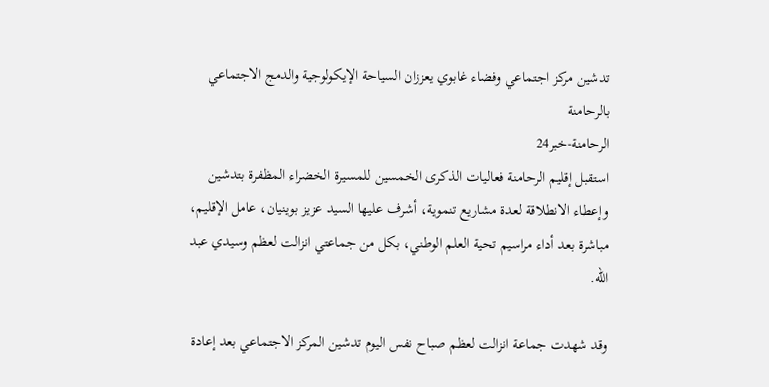تدشين مركز اجتماعي وفضاء غابوي يعززان السياحة الإيكولوجية والدمج الاجتماعي بالرحامنة
الرحامنة-خبر24
استقبل إقليم الرحامنة فعاليات الذكرى الخمسين للمسيرة الخضراء المظفرة بتدشين وإعطاء الانطلاقة لعدة مشاريع تنموية، أشرف عليها السيد عزيز بوينيان، عامل الإقليم، مباشرة بعد أداء مراسيم تحية العلم الوطني، بكل من جماعتي انزالت لعظم وسيدي عبد الله.

وقد شهدت جماعة انزالت لعظم صباح نفس اليوم تدشين المركز الاجتماعي بعد إعادة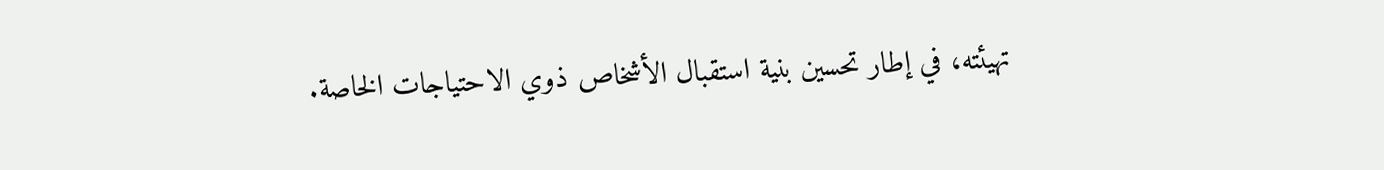تهيئته، في إطار تحسين بنية استقبال الأشخاص ذوي الاحتياجات الخاصة.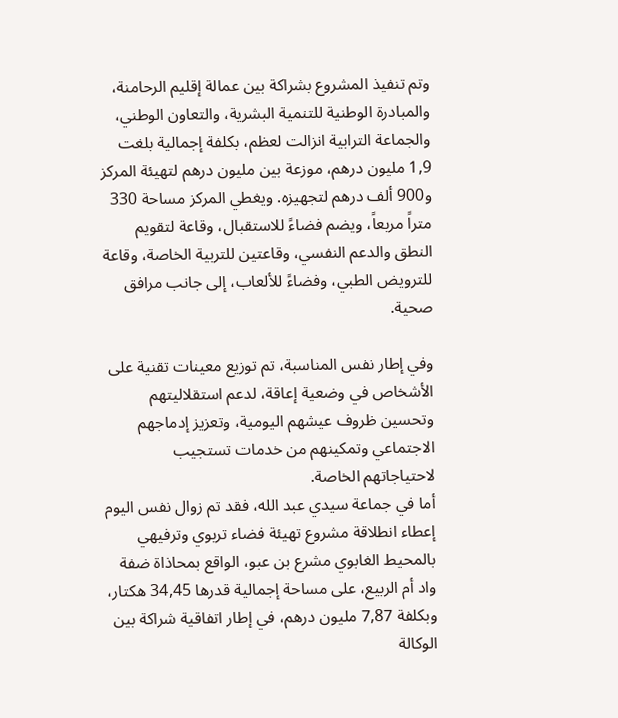وتم تنفيذ المشروع بشراكة بين عمالة إقليم الرحامنة، والمبادرة الوطنية للتنمية البشرية، والتعاون الوطني، والجماعة الترابية انزالت لعظم، بكلفة إجمالية بلغت 1,9 مليون درهم، موزعة بين مليون درهم لتهيئة المركز و900 ألف درهم لتجهيزه. ويغطي المركز مساحة 330 متراً مربعاً، ويضم فضاءً للاستقبال، وقاعة لتقويم النطق والدعم النفسي، وقاعتين للتربية الخاصة، وقاعة للترويض الطبي، وفضاءً للألعاب، إلى جانب مرافق صحية.

وفي إطار نفس المناسبة، تم توزيع معينات تقنية على الأشخاص في وضعية إعاقة، لدعم استقلاليتهم وتحسين ظروف عيشهم اليومية، وتعزيز إدماجهم الاجتماعي وتمكينهم من خدمات تستجيب لاحتياجاتهم الخاصة.
أما في جماعة سيدي عبد الله، فقد تم زوال نفس اليوم إعطاء انطلاقة مشروع تهيئة فضاء تربوي وترفيهي بالمحيط الغابوي مشرع بن عبو، الواقع بمحاذاة ضفة واد أم الربيع، على مساحة إجمالية قدرها 34,45 هكتار، وبكلفة 7,87 مليون درهم، في إطار اتفاقية شراكة بين الوكالة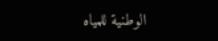الوطنية للمياه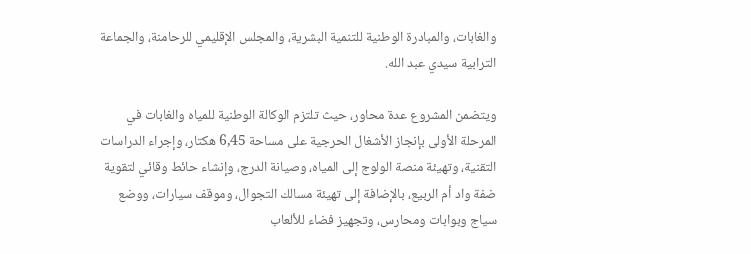والغابات، والمبادرة الوطنية للتنمية البشرية، والمجلس الإقليمي للرحامنة، والجماعة الترابية سيدي عبد الله.

ويتضمن المشروع عدة محاور، حيث تلتزم الوكالة الوطنية للمياه والغابات في المرحلة الأولى بإنجاز الأشغال الحرجية على مساحة 6,45 هكتار، وإجراء الدراسات التقنية، وتهيئة منصة الولوج إلى المياه، وصيانة الدرج، وإنشاء حائط وقائي لتقوية ضفة واد أم الربيع، بالإضافة إلى تهيئة مسالك التجوال، وموقف سيارات، ووضع سياج وبوابات ومحارس، وتجهيز فضاء للألعاب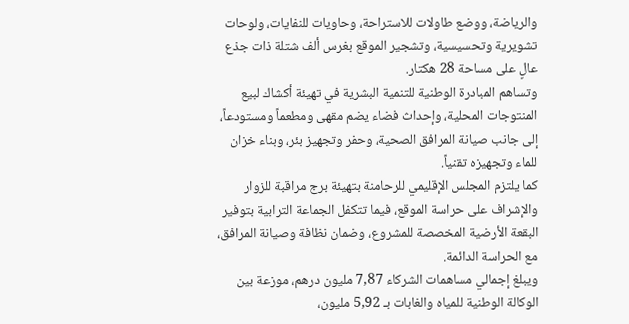والرياضة، ووضع طاولات للاستراحة، وحاويات للنفايات، ولوحات تشويرية وتحسيسية، وتشجير الموقع بغرس ألف شتلة ذات جذع عالٍ على مساحة 28 هكتار.
وتساهم المبادرة الوطنية للتنمية البشرية في تهيئة أكشاك لبيع المنتوجات المحلية، وإحداث فضاء يضم مقهى ومطعماً ومستودعاً، إلى جانب صيانة المرافق الصحية، وحفر وتجهيز بئر، وبناء خزان للماء وتجهيزه تقنياً.
كما يلتزم المجلس الإقليمي للرحامنة بتهيئة برج مراقبة للزوار والإشراف على حراسة الموقع، فيما تتكفل الجماعة الترابية بتوفير البقعة الأرضية المخصصة للمشروع، وضمان نظافة وصيانة المرافق، مع الحراسة الدائمة.
ويبلغ إجمالي مساهمات الشركاء 7,87 مليون درهم، موزعة بين الوكالة الوطنية للمياه والغابات بـ 5,92 مليون،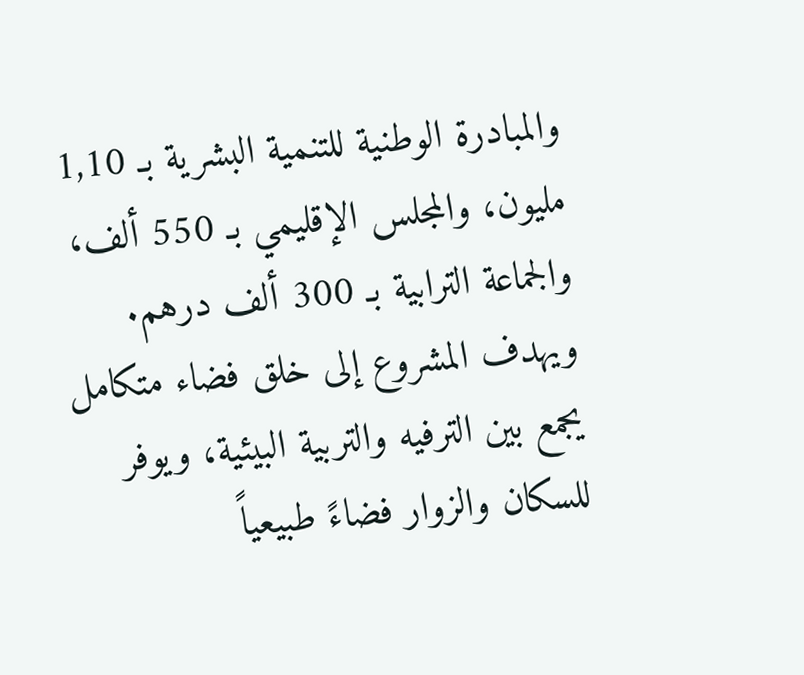والمبادرة الوطنية للتنمية البشرية بـ 1,10 مليون، والمجلس الإقليمي بـ 550 ألف، والجماعة الترابية بـ 300 ألف درهم.
ويهدف المشروع إلى خلق فضاء متكامل يجمع بين الترفيه والتربية البيئية، ويوفر للسكان والزوار فضاءً طبيعياً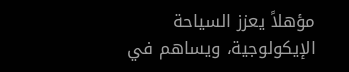مؤهلاً يعزز السياحة الإيكولوجية، ويساهم في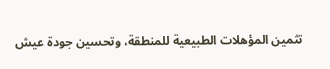تثمين المؤهلات الطبيعية للمنطقة، وتحسين جودة عيش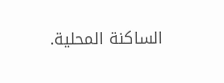الساكنة المحلية.